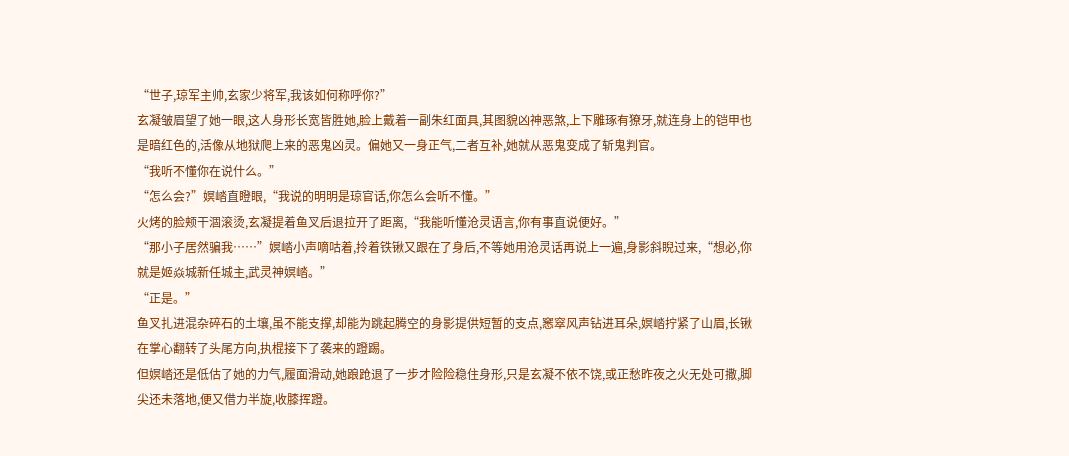“世子,琼军主帅,玄家少将军,我该如何称呼你?”
玄凝皱眉望了她一眼,这人身形长宽皆胜她,脸上戴着一副朱红面具,其图貌凶神恶煞,上下雕琢有獠牙,就连身上的铠甲也是暗红色的,活像从地狱爬上来的恶鬼凶灵。偏她又一身正气,二者互补,她就从恶鬼变成了斩鬼判官。
“我听不懂你在说什么。”
“怎么会?”嫇崉直瞪眼,“我说的明明是琼官话,你怎么会听不懂。”
火烤的脸颊干涸滚烫,玄凝提着鱼叉后退拉开了距离,“我能听懂沧灵语言,你有事直说便好。”
“那小子居然骗我……”嫇崉小声嘀咕着,拎着铁锹又跟在了身后,不等她用沧灵话再说上一遍,身影斜睨过来,“想必,你就是姬焱城新任城主,武灵神嫇崉。”
“正是。”
鱼叉扎进混杂碎石的土壤,虽不能支撑,却能为跳起腾空的身影提供短暂的支点,窸窣风声钻进耳朵,嫇崉拧紧了山眉,长锹在掌心翻转了头尾方向,执棍接下了袭来的蹬踢。
但嫇崉还是低估了她的力气,履面滑动,她踉跄退了一步才险险稳住身形,只是玄凝不依不饶,或正愁昨夜之火无处可撒,脚尖还未落地,便又借力半旋,收膝挥蹬。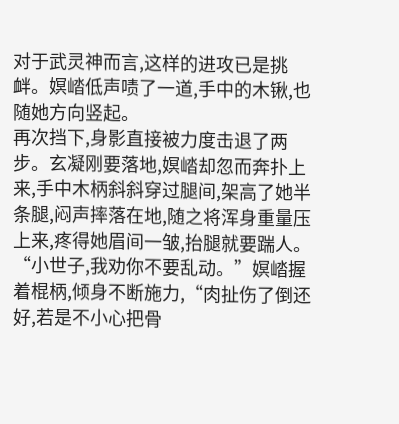对于武灵神而言,这样的进攻已是挑衅。嫇崉低声啧了一道,手中的木锹,也随她方向竖起。
再次挡下,身影直接被力度击退了两步。玄凝刚要落地,嫇崉却忽而奔扑上来,手中木柄斜斜穿过腿间,架高了她半条腿,闷声摔落在地,随之将浑身重量压上来,疼得她眉间一皱,抬腿就要踹人。
“小世子,我劝你不要乱动。”嫇崉握着棍柄,倾身不断施力,“肉扯伤了倒还好,若是不小心把骨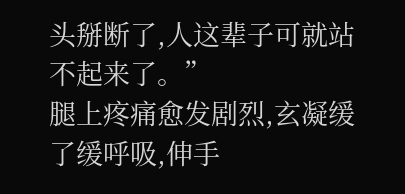头掰断了,人这辈子可就站不起来了。”
腿上疼痛愈发剧烈,玄凝缓了缓呼吸,伸手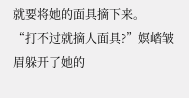就要将她的面具摘下来。
“打不过就摘人面具?”嫇崉皱眉躲开了她的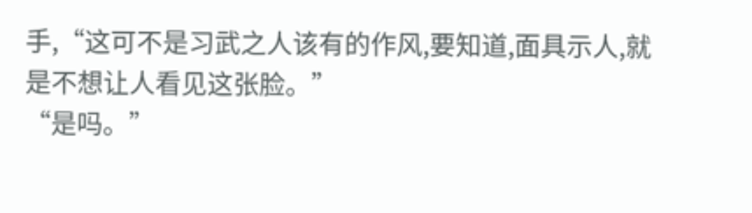手,“这可不是习武之人该有的作风,要知道,面具示人,就是不想让人看见这张脸。”
“是吗。”